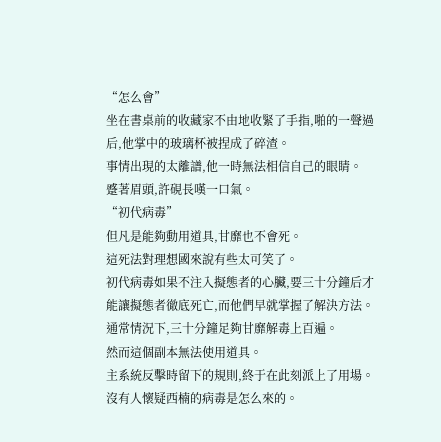“怎么會”
坐在書桌前的收藏家不由地收緊了手指,啪的一聲過后,他掌中的玻璃杯被捏成了碎渣。
事情出現的太離譜,他一時無法相信自己的眼睛。
蹙著眉頭,許硯長嘆一口氣。
“初代病毒”
但凡是能夠動用道具,甘靡也不會死。
這死法對理想國來說有些太可笑了。
初代病毒如果不注入擬態者的心臟,要三十分鐘后才能讓擬態者徹底死亡,而他們早就掌握了解決方法。通常情況下,三十分鐘足夠甘靡解毒上百遍。
然而這個副本無法使用道具。
主系統反擊時留下的規則,終于在此刻派上了用場。
沒有人懷疑西楠的病毒是怎么來的。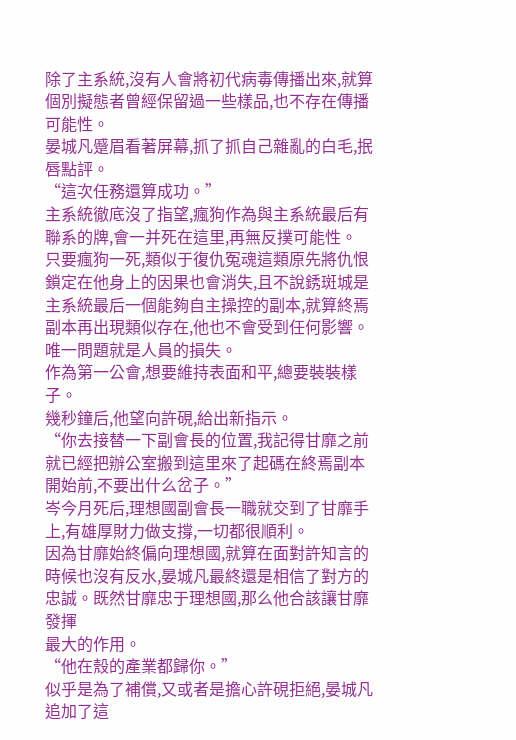除了主系統,沒有人會將初代病毒傳播出來,就算個別擬態者曾經保留過一些樣品,也不存在傳播可能性。
晏城凡蹙眉看著屏幕,抓了抓自己雜亂的白毛,抿唇點評。
“這次任務還算成功。”
主系統徹底沒了指望,瘋狗作為與主系統最后有聯系的牌,會一并死在這里,再無反撲可能性。
只要瘋狗一死,類似于復仇冤魂這類原先將仇恨鎖定在他身上的因果也會消失,且不說銹斑城是主系統最后一個能夠自主操控的副本,就算終焉副本再出現類似存在,他也不會受到任何影響。
唯一問題就是人員的損失。
作為第一公會,想要維持表面和平,總要裝裝樣子。
幾秒鐘后,他望向許硯,給出新指示。
“你去接替一下副會長的位置,我記得甘靡之前就已經把辦公室搬到這里來了起碼在終焉副本開始前,不要出什么岔子。”
岑今月死后,理想國副會長一職就交到了甘靡手上,有雄厚財力做支撐,一切都很順利。
因為甘靡始終偏向理想國,就算在面對許知言的時候也沒有反水,晏城凡最終還是相信了對方的忠誠。既然甘靡忠于理想國,那么他合該讓甘靡發揮
最大的作用。
“他在殼的產業都歸你。”
似乎是為了補償,又或者是擔心許硯拒絕,晏城凡追加了這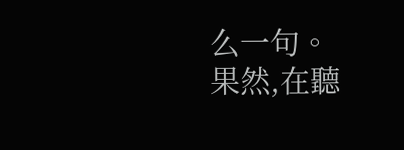么一句。
果然,在聽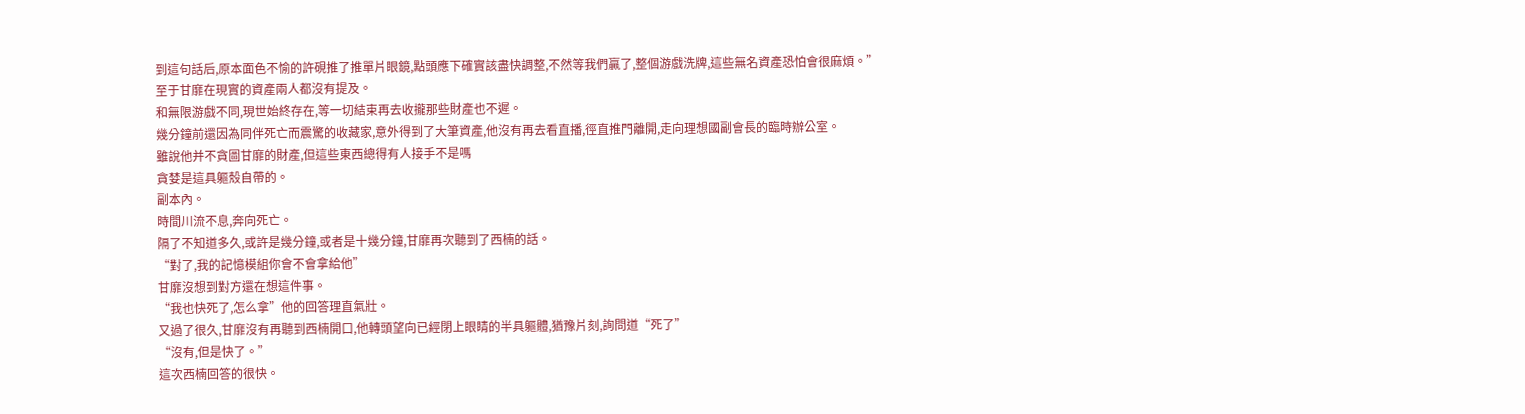到這句話后,原本面色不愉的許硯推了推單片眼鏡,點頭應下確實該盡快調整,不然等我們贏了,整個游戲洗牌,這些無名資產恐怕會很麻煩。”
至于甘靡在現實的資產兩人都沒有提及。
和無限游戲不同,現世始終存在,等一切結束再去收攏那些財產也不遲。
幾分鐘前還因為同伴死亡而震驚的收藏家,意外得到了大筆資產,他沒有再去看直播,徑直推門離開,走向理想國副會長的臨時辦公室。
雖說他并不貪圖甘靡的財產,但這些東西總得有人接手不是嗎
貪婪是這具軀殼自帶的。
副本內。
時間川流不息,奔向死亡。
隔了不知道多久,或許是幾分鐘,或者是十幾分鐘,甘靡再次聽到了西楠的話。
“對了,我的記憶模組你會不會拿給他”
甘靡沒想到對方還在想這件事。
“我也快死了,怎么拿”他的回答理直氣壯。
又過了很久,甘靡沒有再聽到西楠開口,他轉頭望向已經閉上眼睛的半具軀體,猶豫片刻,詢問道“死了”
“沒有,但是快了。”
這次西楠回答的很快。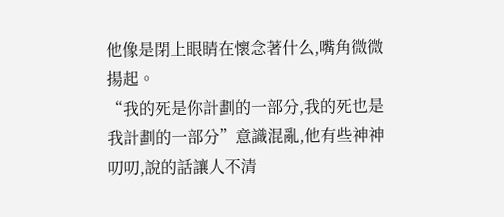他像是閉上眼睛在懷念著什么,嘴角微微揚起。
“我的死是你計劃的一部分,我的死也是我計劃的一部分”意識混亂,他有些神神叨叨,說的話讓人不清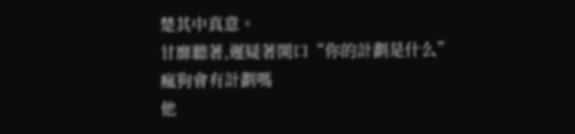楚其中真意。
甘靡聽著,遲疑著開口“你的計劃是什么”
瘋狗會有計劃嗎
他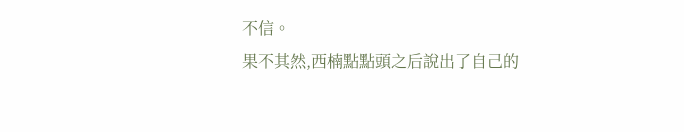不信。
果不其然,西楠點點頭之后說出了自己的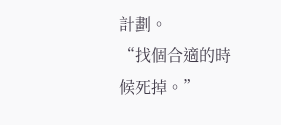計劃。
“找個合適的時候死掉。”